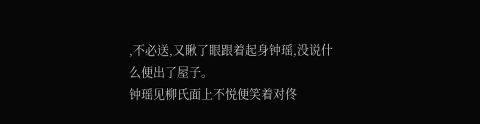,不必送,又瞅了眼跟着起身钟瑶,没说什么便出了屋子。
钟瑶见柳氏面上不悦便笑着对佟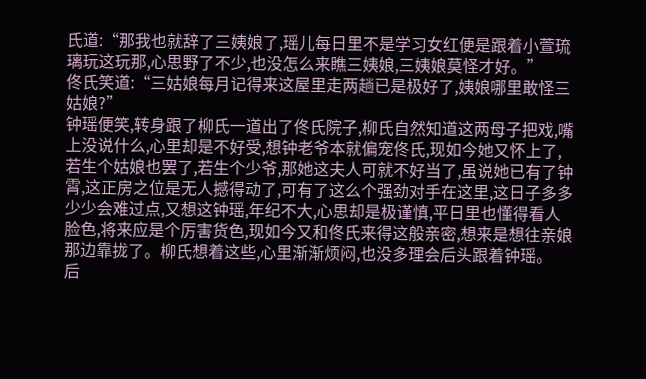氏道:“那我也就辞了三姨娘了,瑶儿每日里不是学习女红便是跟着小萱琉璃玩这玩那,心思野了不少,也没怎么来瞧三姨娘,三姨娘莫怪才好。”
佟氏笑道:“三姑娘每月记得来这屋里走两趟已是极好了,姨娘哪里敢怪三姑娘?”
钟瑶便笑,转身跟了柳氏一道出了佟氏院子,柳氏自然知道这两母子把戏,嘴上没说什么,心里却是不好受,想钟老爷本就偏宠佟氏,现如今她又怀上了,若生个姑娘也罢了,若生个少爷,那她这夫人可就不好当了,虽说她已有了钟霄,这正房之位是无人撼得动了,可有了这么个强劲对手在这里,这日子多多少少会难过点,又想这钟瑶,年纪不大,心思却是极谨慎,平日里也懂得看人脸色,将来应是个厉害货色,现如今又和佟氏来得这般亲密,想来是想往亲娘那边靠拢了。柳氏想着这些,心里渐渐烦闷,也没多理会后头跟着钟瑶。
后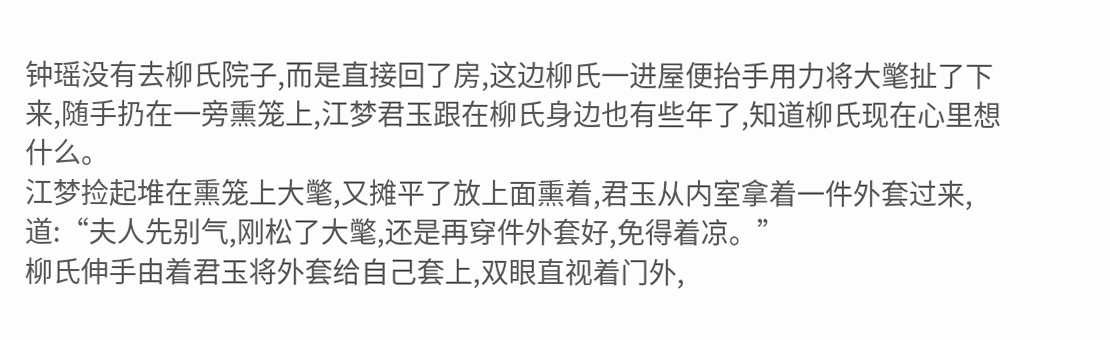钟瑶没有去柳氏院子,而是直接回了房,这边柳氏一进屋便抬手用力将大氅扯了下来,随手扔在一旁熏笼上,江梦君玉跟在柳氏身边也有些年了,知道柳氏现在心里想什么。
江梦捡起堆在熏笼上大氅,又摊平了放上面熏着,君玉从内室拿着一件外套过来,道:“夫人先别气,刚松了大氅,还是再穿件外套好,免得着凉。”
柳氏伸手由着君玉将外套给自己套上,双眼直视着门外,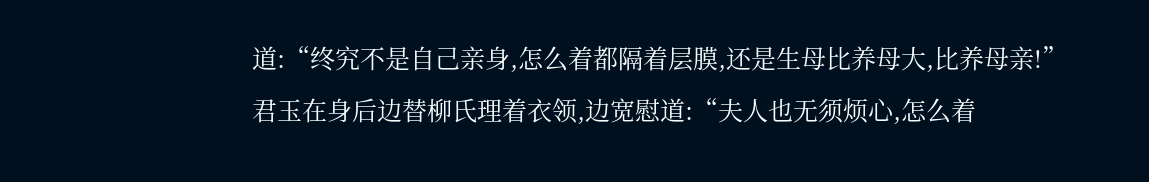道:“终究不是自己亲身,怎么着都隔着层膜,还是生母比养母大,比养母亲!”
君玉在身后边替柳氏理着衣领,边宽慰道:“夫人也无须烦心,怎么着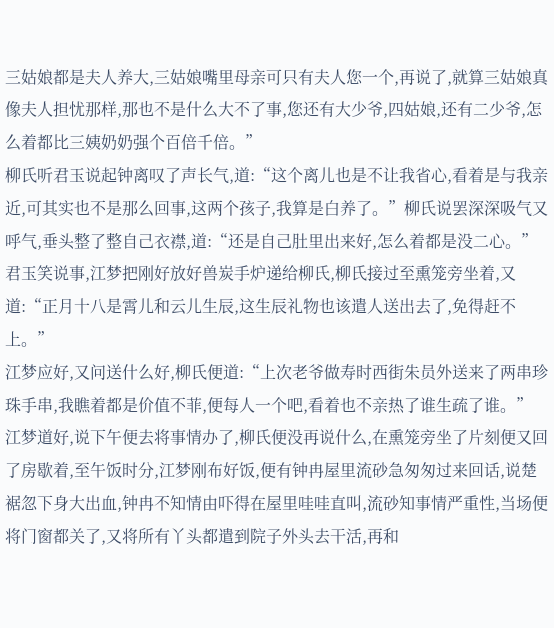三姑娘都是夫人养大,三姑娘嘴里母亲可只有夫人您一个,再说了,就算三姑娘真像夫人担忧那样,那也不是什么大不了事,您还有大少爷,四姑娘,还有二少爷,怎么着都比三姨奶奶强个百倍千倍。”
柳氏听君玉说起钟离叹了声长气,道:“这个离儿也是不让我省心,看着是与我亲近,可其实也不是那么回事,这两个孩子,我算是白养了。”柳氏说罢深深吸气又呼气,垂头整了整自己衣襟,道:“还是自己肚里出来好,怎么着都是没二心。”
君玉笑说事,江梦把刚好放好兽炭手炉递给柳氏,柳氏接过至熏笼旁坐着,又道:“正月十八是霄儿和云儿生辰,这生辰礼物也该遣人送出去了,免得赶不上。”
江梦应好,又问送什么好,柳氏便道:“上次老爷做寿时西街朱员外送来了两串珍珠手串,我瞧着都是价值不菲,便每人一个吧,看着也不亲热了谁生疏了谁。”
江梦道好,说下午便去将事情办了,柳氏便没再说什么,在熏笼旁坐了片刻便又回了房歇着,至午饭时分,江梦刚布好饭,便有钟冉屋里流砂急匆匆过来回话,说楚裾忽下身大出血,钟冉不知情由吓得在屋里哇哇直叫,流砂知事情严重性,当场便将门窗都关了,又将所有丫头都遣到院子外头去干活,再和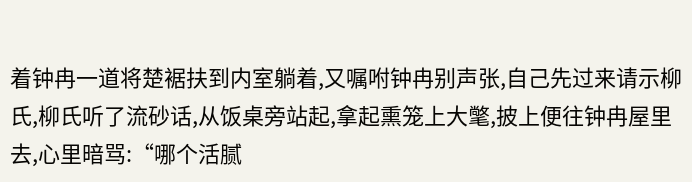着钟冉一道将楚裾扶到内室躺着,又嘱咐钟冉别声张,自己先过来请示柳氏,柳氏听了流砂话,从饭桌旁站起,拿起熏笼上大氅,披上便往钟冉屋里去,心里暗骂:“哪个活腻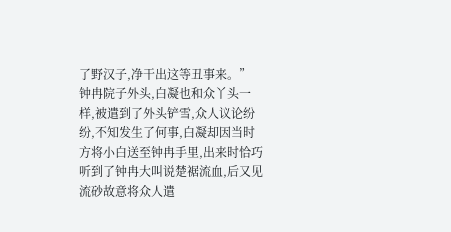了野汉子,净干出这等丑事来。”
钟冉院子外头,白凝也和众丫头一样,被遣到了外头铲雪,众人议论纷纷,不知发生了何事,白凝却因当时方将小白送至钟冉手里,出来时恰巧听到了钟冉大叫说楚裾流血,后又见流砂故意将众人遣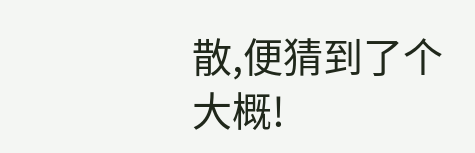散,便猜到了个大概!